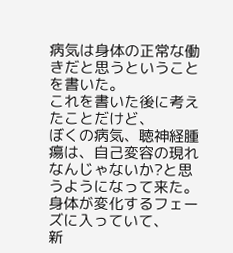病気は身体の正常な働きだと思うということを書いた。
これを書いた後に考えたことだけど、
ぼくの病気、聴神経腫瘍は、自己変容の現れなんじゃないか?と思うようになって来た。
身体が変化するフェーズに入っていて、
新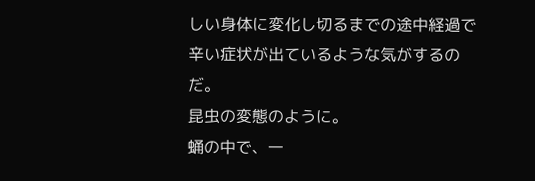しい身体に変化し切るまでの途中経過で辛い症状が出ているような気がするのだ。
昆虫の変態のように。
蛹の中で、一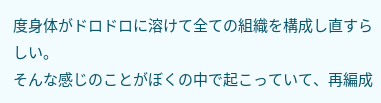度身体がドロドロに溶けて全ての組織を構成し直すらしい。
そんな感じのことがぼくの中で起こっていて、再編成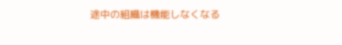途中の組織は機能しなくなる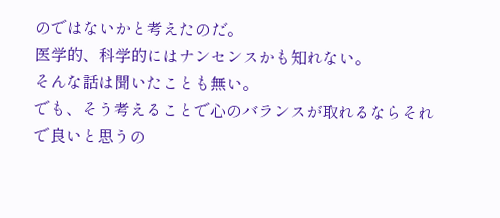のではないかと考えたのだ。
医学的、科学的にはナンセンスかも知れない。
そんな話は聞いたことも無い。
でも、そう考えることで心のバランスが取れるならそれで良いと思うの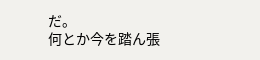だ。
何とか今を踏ん張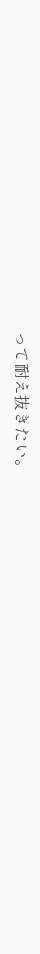って耐え抜きたい。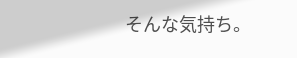そんな気持ち。